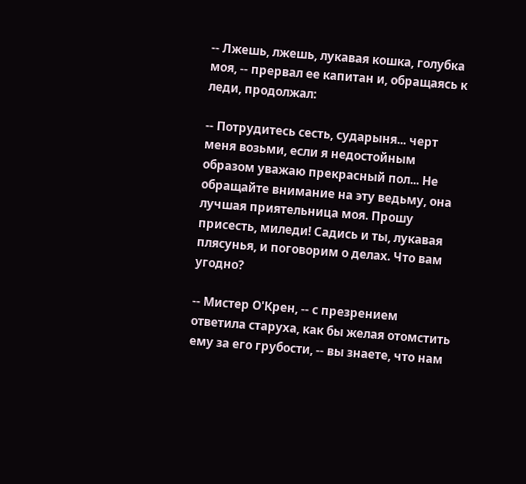-- Лжешь, лжешь, лукавая кошка, голубка моя, -- прервал ее капитан и, обращаясь к леди, продолжал:

-- Потрудитесь сесть, сударыня... черт меня возьми, если я недостойным образом уважаю прекрасный пол... Не обращайте внимание на эту ведьму, она лучшая приятельница моя. Прошу присесть, миледи! Садись и ты, лукавая плясунья, и поговорим о делах. Что вам угодно?

-- Мистер О'Крен, -- с презрением ответила старуха, как бы желая отомстить ему за его грубости, -- вы знаете, что нам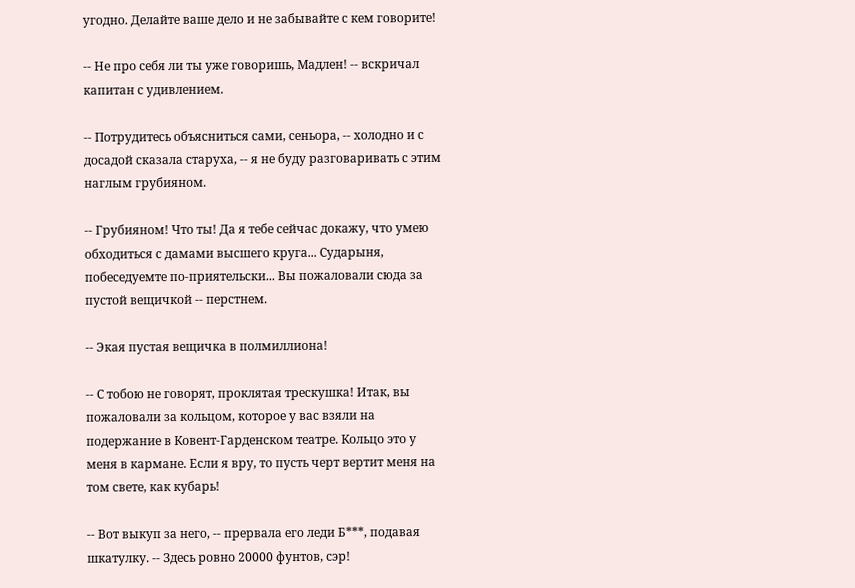угодно. Делайте ваше дело и не забывайте с кем говорите!

-- Не про себя ли ты уже говоришь, Мадлен! -- вскричал капитан с удивлением.

-- Потрудитесь объясниться сами, сеньора, -- холодно и с досадой сказала старуха, -- я не буду разговаривать с этим наглым грубияном.

-- Грубияном! Что ты! Да я тебе сейчас докажу, что умею обходиться с дамами высшего круга... Сударыня, побеседуемте по-приятельски... Вы пожаловали сюда за пустой вещичкой -- перстнем.

-- Экая пустая вещичка в полмиллиона!

-- С тобою не говорят, проклятая трескушка! Итак, вы пожаловали за кольцом, которое у вас взяли на подержание в Ковент-Гарденском театре. Кольцо это у меня в кармане. Если я вру, то пусть черт вертит меня на том свете, как кубарь!

-- Вот выкуп за него, -- прервала его леди Б***, подавая шкатулку. -- Здесь ровно 20000 фунтов, сэр!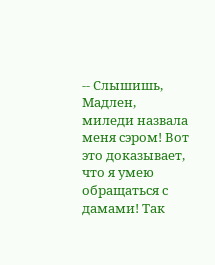-- Слышишь, Мадлен, миледи назвала меня сэром! Вот это доказывает, что я умею обращаться с дамами! Так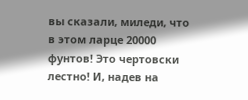вы сказали, миледи, что в этом ларце 20000 фунтов! Это чертовски лестно! И, надев на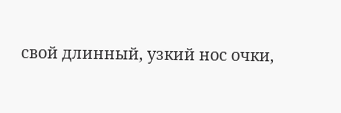свой длинный, узкий нос очки,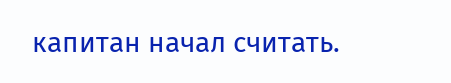капитан начал считать.